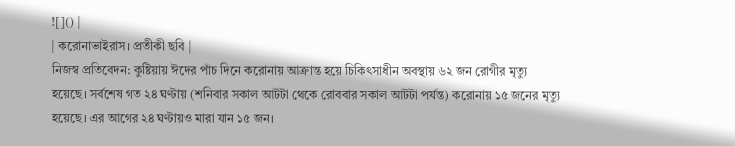![]() |
| করোনাভাইরাস। প্রতীকী ছবি |
নিজস্ব প্রতিবেদন: কুষ্টিয়ায় ঈদের পাঁচ দিনে করোনায় আক্রান্ত হয়ে চিকিৎসাধীন অবস্থায় ৬২ জন রোগীর মৃত্যু হয়েছে। সর্বশেষ গত ২৪ ঘণ্টায় (শনিবার সকাল আটটা থেকে রোববার সকাল আটটা পর্যন্ত) করোনায় ১৫ জনের মৃত্যু হয়েছে। এর আগের ২৪ ঘণ্টায়ও মারা যান ১৫ জন।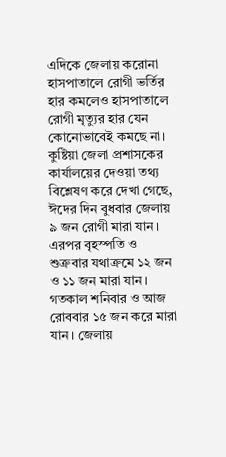এদিকে জেলায় করোনা হাসপাতালে রোগী ভর্তির হার কমলেও হাসপাতালে রোগী মৃত্যুর হার যেন কোনোভাবেই কমছে না।
কুষ্টিয়া জেলা প্রশাসকের কার্যালয়ের দেওয়া তথ্য বিশ্লেষণ করে দেখা গেছে, ঈদের দিন বুধবার জেলায় ৯ জন রোগী মারা যান। এরপর বৃহস্পতি ও শুক্রবার যথাক্রমে ১২ জন ও ১১ জন মারা যান। গতকাল শনিবার ও আজ রোববার ১৫ জন করে মারা যান। জেলায়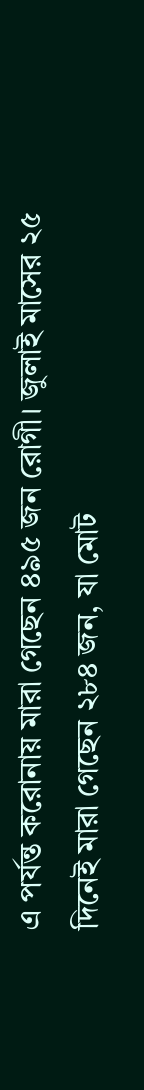এ পর্যন্ত করোনায় মারা গেছেন ৪৯৫ জন রোগী। জুলাই মাসের ২৫ দিনেই মারা গেছেন ২৮৪ জন, যা মোট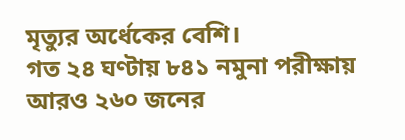মৃত্যুর অর্ধেকের বেশি।
গত ২৪ ঘণ্টায় ৮৪১ নমুনা পরীক্ষায় আরও ২৬০ জনের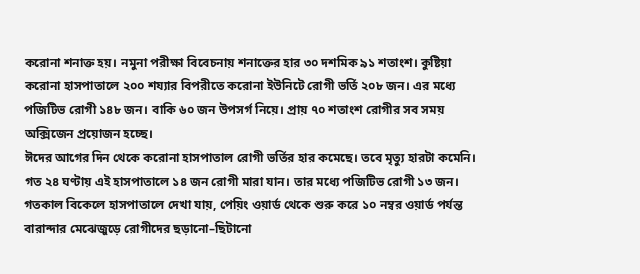করোনা শনাক্ত হয়। নমুনা পরীক্ষা বিবেচনায় শনাক্তের হার ৩০ দশমিক ৯১ শতাংশ। কুষ্টিয়া করোনা হাসপাতালে ২০০ শয্যার বিপরীতে করোনা ইউনিটে রোগী ভর্তি ২০৮ জন। এর মধ্যে পজিটিভ রোগী ১৪৮ জন। বাকি ৬০ জন উপসর্গ নিয়ে। প্রায় ৭০ শতাংশ রোগীর সব সময় অক্সিজেন প্রয়োজন হচ্ছে।
ঈদের আগের দিন থেকে করোনা হাসপাতাল রোগী ভর্তির হার কমেছে। তবে মৃত্যু হারটা কমেনি। গত ২৪ ঘণ্টায় এই হাসপাতালে ১৪ জন রোগী মারা যান। তার মধ্যে পজিটিভ রোগী ১৩ জন।
গতকাল বিকেলে হাসপাতালে দেখা যায়, পেয়িং ওয়ার্ড থেকে শুরু করে ১০ নম্বর ওয়ার্ড পর্যন্ত বারান্দার মেঝেজুড়ে রোগীদের ছড়ানো–ছিটানো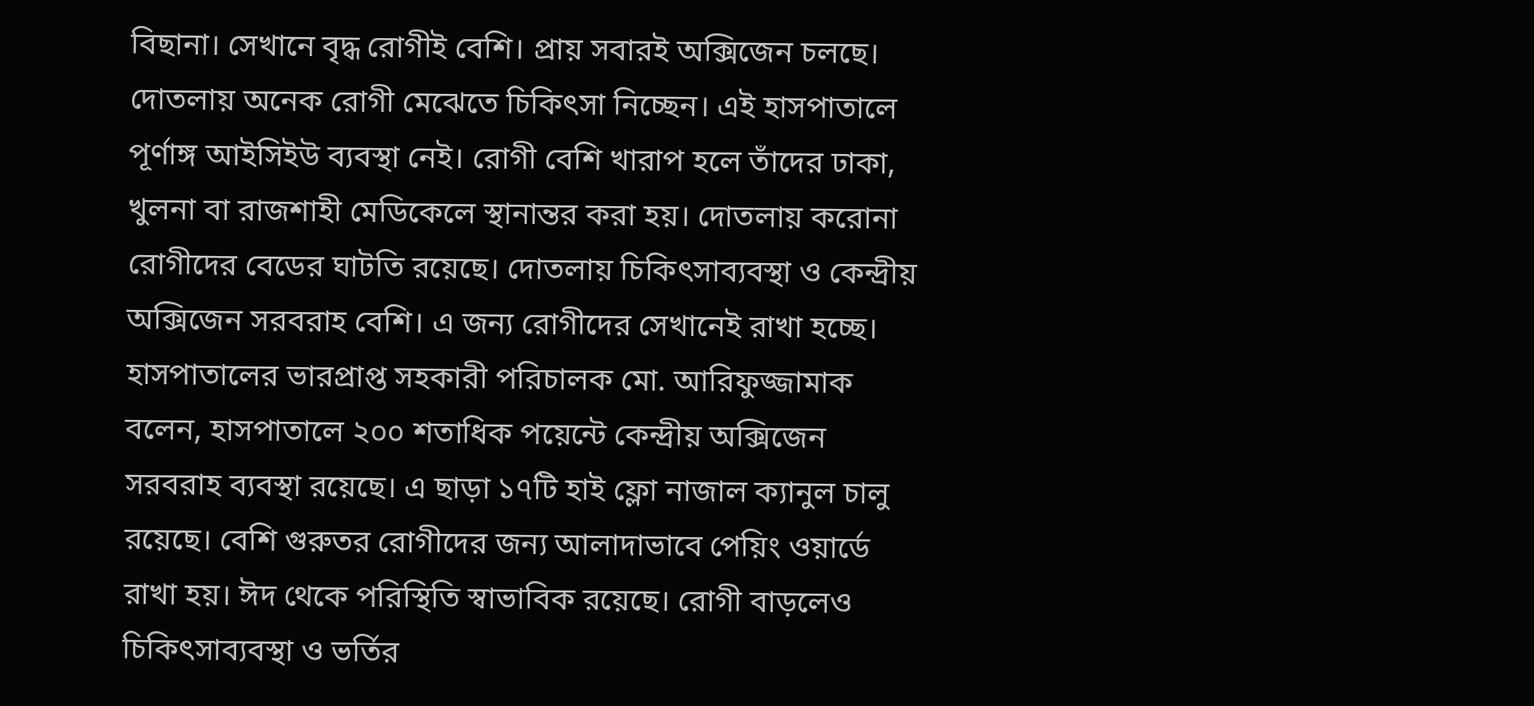বিছানা। সেখানে বৃদ্ধ রোগীই বেশি। প্রায় সবারই অক্সিজেন চলছে। দোতলায় অনেক রোগী মেঝেতে চিকিৎসা নিচ্ছেন। এই হাসপাতালে পূর্ণাঙ্গ আইসিইউ ব্যবস্থা নেই। রোগী বেশি খারাপ হলে তাঁদের ঢাকা, খুলনা বা রাজশাহী মেডিকেলে স্থানান্তর করা হয়। দোতলায় করোনা রোগীদের বেডের ঘাটতি রয়েছে। দোতলায় চিকিৎসাব্যবস্থা ও কেন্দ্রীয় অক্সিজেন সরবরাহ বেশি। এ জন্য রোগীদের সেখানেই রাখা হচ্ছে।
হাসপাতালের ভারপ্রাপ্ত সহকারী পরিচালক মো. আরিফুজ্জামাক বলেন, হাসপাতালে ২০০ শতাধিক পয়েন্টে কেন্দ্রীয় অক্সিজেন সরবরাহ ব্যবস্থা রয়েছে। এ ছাড়া ১৭টি হাই ফ্লো নাজাল ক্যানুল চালু রয়েছে। বেশি গুরুতর রোগীদের জন্য আলাদাভাবে পেয়িং ওয়ার্ডে রাখা হয়। ঈদ থেকে পরিস্থিতি স্বাভাবিক রয়েছে। রোগী বাড়লেও চিকিৎসাব্যবস্থা ও ভর্তির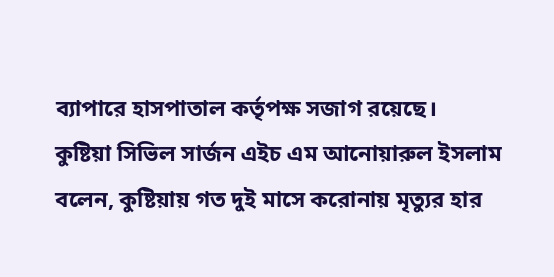ব্যাপারে হাসপাতাল কর্তৃপক্ষ সজাগ রয়েছে।
কুষ্টিয়া সিভিল সার্জন এইচ এম আনোয়ারুল ইসলাম বলেন, কুষ্টিয়ায় গত দুই মাসে করোনায় মৃত্যুর হার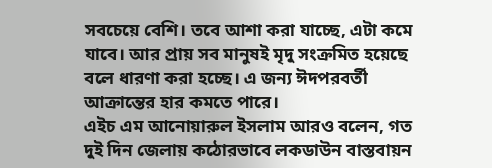সবচেয়ে বেশি। তবে আশা করা যাচ্ছে, এটা কমে যাবে। আর প্রায় সব মানুষই মৃদু সংক্রমিত হয়েছে বলে ধারণা করা হচ্ছে। এ জন্য ঈদপরবর্তী আক্রান্তের হার কমতে পারে।
এইচ এম আনোয়ারুল ইসলাম আরও বলেন, গত দুই দিন জেলায় কঠোরভাবে লকডাউন বাস্তবায়ন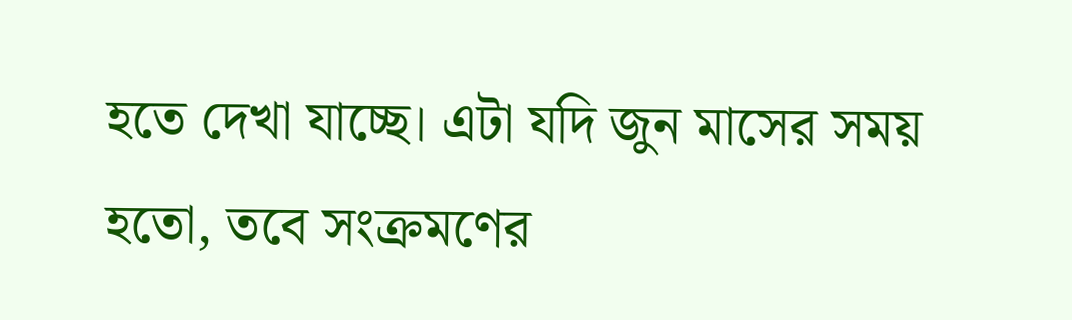হতে দেখা যাচ্ছে। এটা যদি জুন মাসের সময় হতো, তবে সংক্রমণের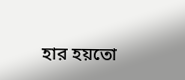হার হয়তো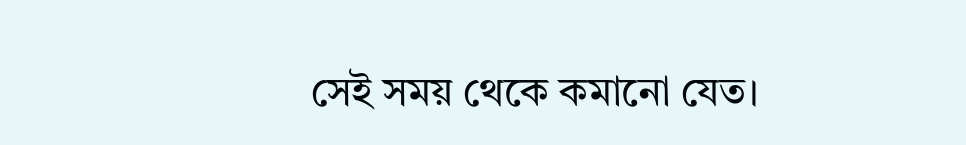সেই সময় থেকে কমানো যেত।